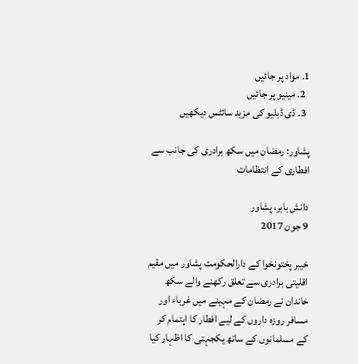1. مواد پر جائیں
  2. مینیو پر جائیں
  3. ڈی ڈبلیو کی مزید سائٹس دیکھیں

پشاور: رمضان میں سکھ برادری کی جانب سے افطاری کے انتظامات

دانش بابر، پشاور
9 جون 2017

خیبر پختونخوا کے دارالحکومت پشاور میں مقیم اقلیتی برادری سے تعلق رکھنے والے سکھ خاندان نے رمضان کے مہینے میں غرباء اور مسافر روزہ داروں کے لیے افطار کا اہتمام کر کے مسلمانوں کے ساتھ یکجہتی کا اظہار کیا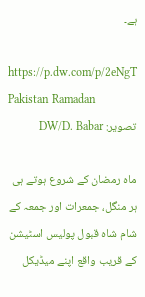ہے۔

https://p.dw.com/p/2eNgT
Pakistan Ramadan
تصویر: DW/D. Babar

ماہ رمضان کے شروع ہوتے ہی ہر منگل، جمعرات اور جمعہ کے شام شاہ قبول پولیس اسٹیشن کے قریب واقع اپنے میڈیکل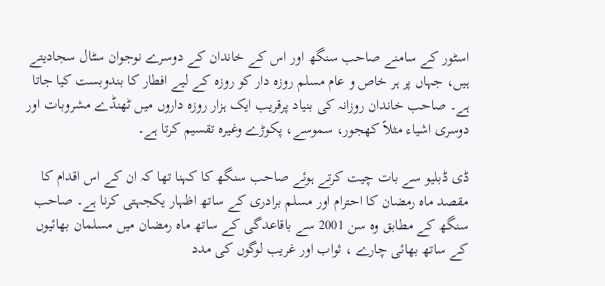اسٹور کے سامنے صاحب سنگھ اور اس کے خاندان کے دوسرے نوجوان سٹال سجادیتے ہیں، جہاں پر ہر خاص و عام مسلم روزہ دار کو روزہ کے لیے افطار کا بندوبست کیا جاتا ہے۔ صاحب خاندان روزانہ کی بنیاد پرقریب ایک ہزار روزہ داروں میں ٹھنڈے مشروبات اور دوسری اشیاء مثلاً کھجور، سموسے، پکوڑے وغیرہ تقسیم کرتا ہے۔

ڈی ڈبلیو سے بات چیت کرتے ہوئے صاحب سنگھ کا کہنا تھا کہ ان کے اس اقدام کا مقصد ماہ رمضان کا احترام اور مسلم برادری کے ساتھ اظہار یکجہتی کرنا ہے۔ صاحب سنگھ کے مطابق وہ سن 2001 سے باقاعدگی کے ساتھ ماہ رمضان میں مسلمان بھائیوں کے ساتھ بھائی چارے ، ثواب اور غریب لوگوں کی مدد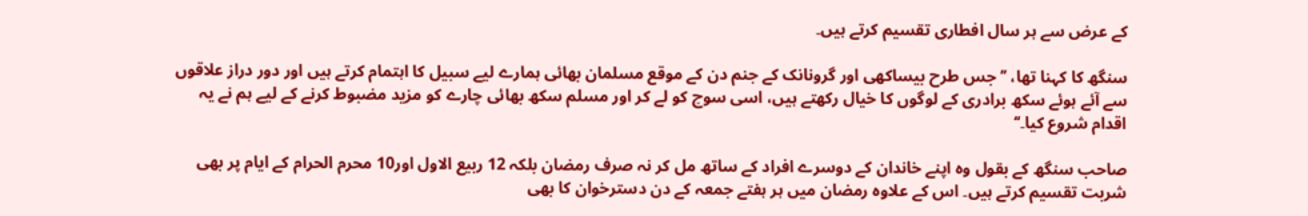کے عرض سے ہر سال افطاری تقسیم کرتے ہیں۔

سنگھ کا کہنا تھا، ’’جس طرح بیساکھی اور گرونانک کے جنم دن کے موقع مسلمان بھائی ہمارے لیے سبیل کا اہتمام کرتے ہیں اور دور دراز علاقوں سے آئے ہوئے سکھ برادری کے لوگوں کا خیال رکھتے ہیں، اسی سوچ کو لے کر اور مسلم سکھ بھائی چارے کو مزید مضبوط کرنے کے لیے ہم نے یہ اقدام شروع کیا۔‘‘

صاحب سنگھ کے بقول وہ اپنے خاندان کے دوسرے افراد کے ساتھ مل کر نہ صرف رمضان بلکہ 12 ربیع الاول اور10 محرم الحرام کے ایام پر بھی شربت تقسیم کرتے ہیں۔ اس کے علاوہ رمضان میں ہر ہفتے جمعہ کے دن دسترخوان کا بھی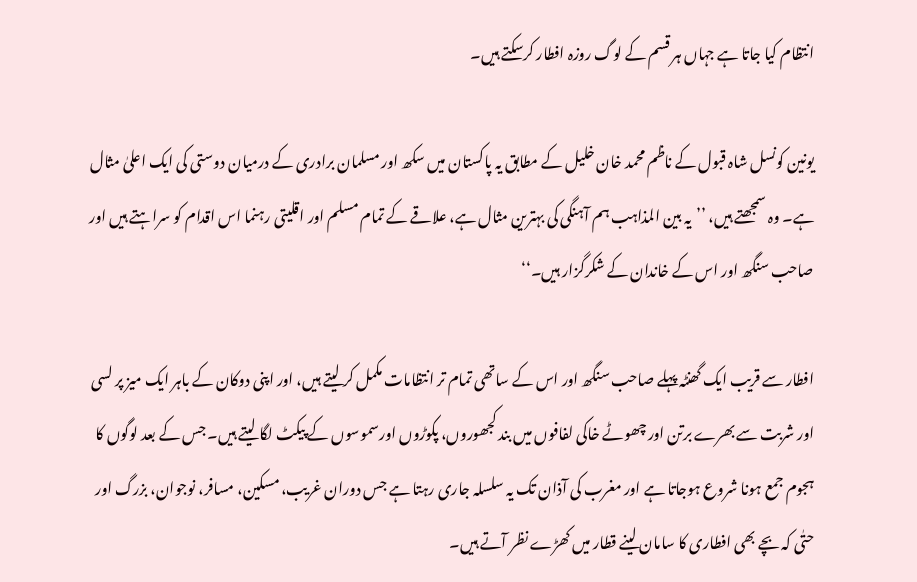انتظام کیا جاتا ہے جہاں ہر قسم کے لوگ روزہ افطار کرسکتے ہیں۔

یونین کونسل شاہ قبول کے ناظم محمد خان خلیل کے مطابق یہ پاکستان میں سکھ اور مسلمان برادری کے درمیان دوستی کی ایک اعلیٰ مثال ہے۔ وہ سمجھتے ہیں، ’’یہ بین المذاہب ہم آہنگی کی بہترین مثال ہے، علاقے کے تمام مسلم اور اقلیتی رہنما اس اقدام کو سراہتے ہیں اور صاحب سنگھ اور اس کے خاندان کے شکرگزار ہیں۔‘‘

افطار سے قریب ایک گھنٹہ پہلے صاحب سنگھ اور اس کے ساتھی تمام تر انتظامات مکمل کر لیتے ہیں، اور اپنی دوکان کے باہر ایک میز پر لسی اور شربت سے بھرے برتن اور چھوٹے خاکی لفافوں میں بند کجھوروں، پکوڑوں اورسموسوں کے پیکٹ لگا لیتے ہیں۔ جس کے بعد لوگوں کا ہجوم جمع ہونا شروع ہوجاتا ہے اور مغرب کی آذان تک یہ سلسلہ جاری رہتا ہے جس دوران غریب، مسکین، مسافر، نوجوان، بزرگ اور حتٰی کہ بچے بھی افطاری کا سامان لینے قطار میں کھڑے نظر آتے ہیں۔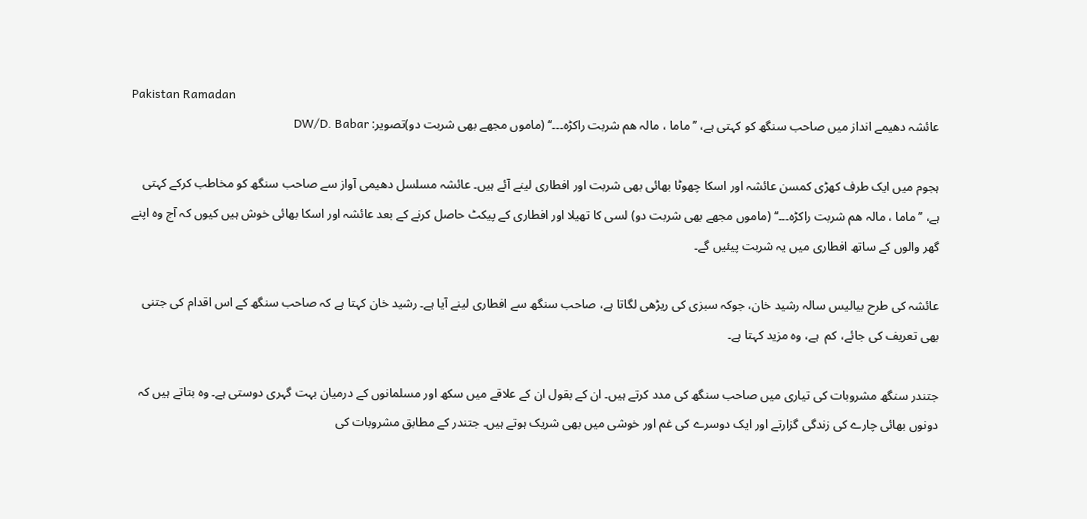Pakistan Ramadan
عائشہ دھیمے انداز میں صاحب سنگھ کو کہتی ہے، ’’ماما ، مالہ ھم شربت راکڑہ۔۔۔‘‘ (ماموں مجھے بھی شربت دو)تصویر: DW/D. Babar

ہجوم میں ایک طرف کھڑی کمسن عائشہ اور اسکا چھوٹا بھائی بھی شربت اور افطاری لینے آئے ہیں۔ عائشہ مسلسل دھیمی آواز سے صاحب سنگھ کو مخاطب کرکے کہتی ہے، ’’ماما ، مالہ ھم شربت راکڑہ۔۔۔‘‘ (ماموں مجھے بھی شربت دو) لسی کا تھیلا اور افطاری کے پیکٹ حاصل کرنے کے بعد عائشہ اور اسکا بھائی خوش ہیں کیوں کہ آج وہ اپنے گھر والوں کے ساتھ افطاری میں یہ شربت پیئیں گے۔

عائشہ کی طرح بیالیس سالہ رشید خان، جوکہ سبزی کی ریڑھی لگاتا ہے، صاحب سنگھ سے افطاری لینے آیا ہے۔ رشید خان کہتا ہے کہ صاحب سنگھ کے اس اقدام کی جتنی بھی تعریف کی جائے، کم  ہے، وہ مزید کہتا ہے۔

جتندر سنگھ مشروبات کی تیاری میں صاحب سنگھ کی مدد کرتے ہیں۔ ان کے بقول ان کے علاقے میں سکھ اور مسلمانوں کے درمیان بہت گہری دوستی ہے۔ وہ بتاتے ہیں کہ دونوں بھائی چارے کی زندگی گزارتے اور ایک دوسرے کی غم اور خوشی میں بھی شریک ہوتے ہیں۔ جتندر کے مطابق مشروبات کی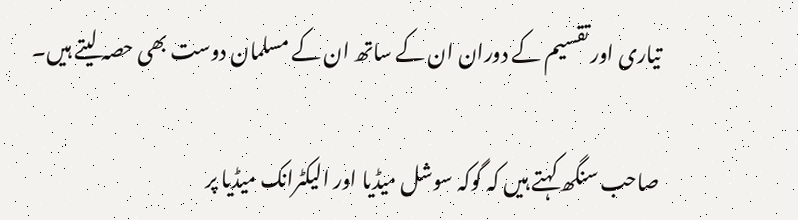تیاری اور تقسیم کے دوران ان کے ساتھ ان کے مسلمان دوست بھی حصہ لیتے ہیں۔

صاحب سنگھ کہتے ہیں کہ گوکہ سوشل میڈیا اور الیکٹرانک میڈیا پر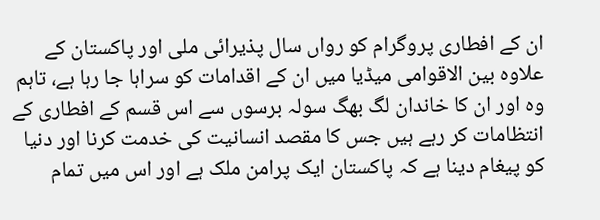ان کے افطاری پروگرام کو رواں سال پذیرائی ملی اور پاکستان کے علاوہ بین الاقوامی میڈیا میں ان کے اقدامات کو سراہا جا رہا ہے، تاہم وہ اور ان کا خاندان لگ بھگ سولہ برسوں سے اس قسم کے افطاری کے انتظامات کر رہے ہیں جس کا مقصد انسانیت کی خدمت کرنا اور دنیا کو پیغام دینا ہے کہ پاکستان ایک پرامن ملک ہے اور اس میں تمام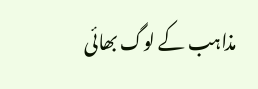مذاہب کے لوگ بھائی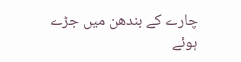چارے کے بندھن میں جڑے ہوئے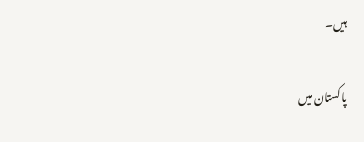ہیں۔

پاکستان میں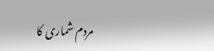مردم شماری کا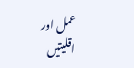عمل اور اقلیتیں